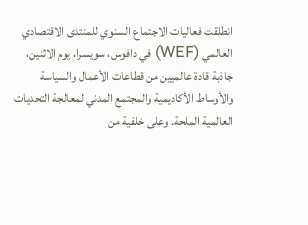انطلقت فعاليات الاجتماع السنوي للمنتدى الاقتصادي العالمي (WEF) في دافوس، سويسرا، يوم الاثنين، جاذبة قادة عالميين من قطاعات الأعمال والسياسة والأوساط الأكاديمية والمجتمع المدني لمعالجة التحديات العالمية الملحة. وعلى خلفية من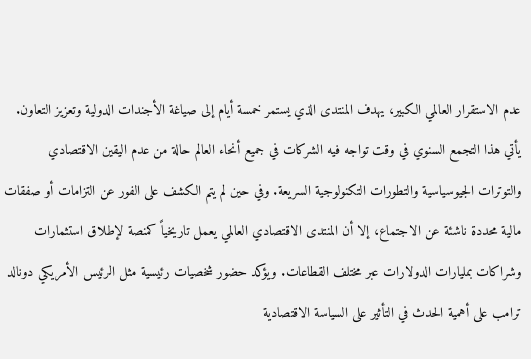عدم الاستقرار العالمي الكبير، يهدف المنتدى الذي يستمر خمسة أيام إلى صياغة الأجندات الدولية وتعزيز التعاون.
يأتي هذا التجمع السنوي في وقت تواجه فيه الشركات في جميع أنحاء العالم حالة من عدم اليقين الاقتصادي والتوترات الجيوسياسية والتطورات التكنولوجية السريعة. وفي حين لم يتم الكشف على الفور عن التزامات أو صفقات مالية محددة ناشئة عن الاجتماع، إلا أن المنتدى الاقتصادي العالمي يعمل تاريخياً كمنصة لإطلاق استثمارات وشراكات بمليارات الدولارات عبر مختلف القطاعات. ويؤكد حضور شخصيات رئيسية مثل الرئيس الأمريكي دونالد ترامب على أهمية الحدث في التأثير على السياسة الاقتصادية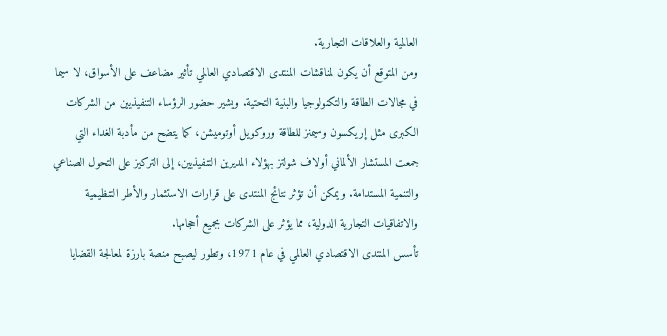العالمية والعلاقات التجارية.
ومن المتوقع أن يكون لمناقشات المنتدى الاقتصادي العالمي تأثير مضاعف على الأسواق، لا سيما في مجالات الطاقة والتكنولوجيا والبنية التحتية. ويشير حضور الرؤساء التنفيذيين من الشركات الكبرى مثل إريكسون وسيمنز للطاقة وروكويل أوتوميشن، كما يتضح من مأدبة الغداء التي جمعت المستشار الألماني أولاف شولتز بهؤلاء المديرين التنفيذيين، إلى التركيز على التحول الصناعي والتنمية المستدامة. ويمكن أن تؤثر نتائج المنتدى على قرارات الاستثمار والأطر التنظيمية والاتفاقيات التجارية الدولية، مما يؤثر على الشركات بجميع أحجامها.
تأسس المنتدى الاقتصادي العالمي في عام 1971، وتطور ليصبح منصة بارزة لمعالجة القضايا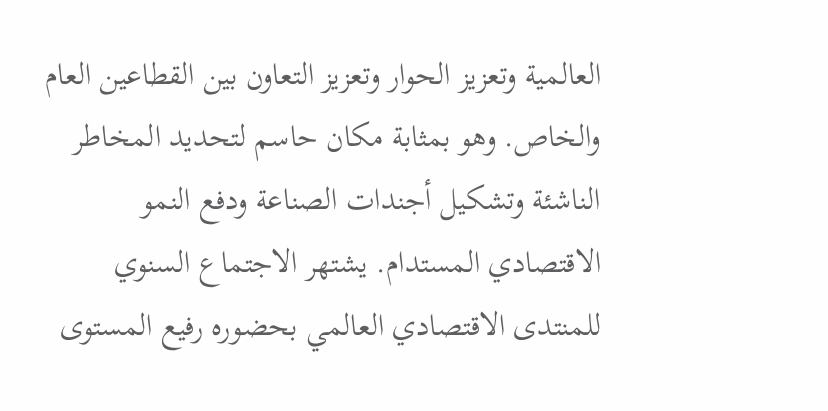العالمية وتعزيز الحوار وتعزيز التعاون بين القطاعين العام والخاص. وهو بمثابة مكان حاسم لتحديد المخاطر الناشئة وتشكيل أجندات الصناعة ودفع النمو الاقتصادي المستدام. يشتهر الاجتماع السنوي للمنتدى الاقتصادي العالمي بحضوره رفيع المستوى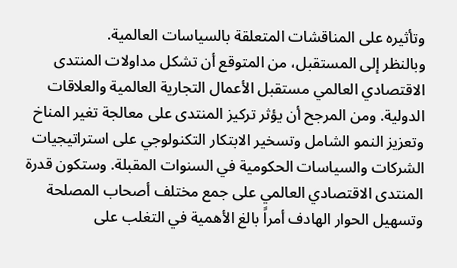وتأثيره على المناقشات المتعلقة بالسياسات العالمية.
وبالنظر إلى المستقبل، من المتوقع أن تشكل مداولات المنتدى الاقتصادي العالمي مستقبل الأعمال التجارية العالمية والعلاقات الدولية. ومن المرجح أن يؤثر تركيز المنتدى على معالجة تغير المناخ وتعزيز النمو الشامل وتسخير الابتكار التكنولوجي على استراتيجيات الشركات والسياسات الحكومية في السنوات المقبلة. وستكون قدرة المنتدى الاقتصادي العالمي على جمع مختلف أصحاب المصلحة وتسهيل الحوار الهادف أمراً بالغ الأهمية في التغلب على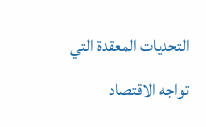التحديات المعقدة التي تواجه الاقتصاد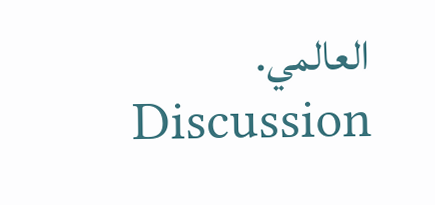العالمي.
Discussion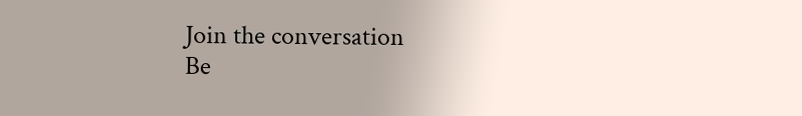Join the conversation
Be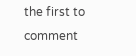the first to comment